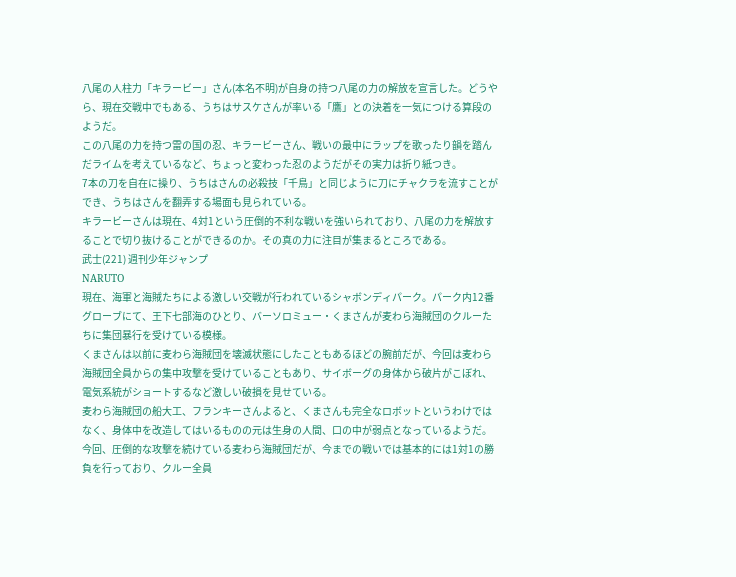八尾の人柱力「キラービー」さん(本名不明)が自身の持つ八尾の力の解放を宣言した。どうやら、現在交戦中でもある、うちはサスケさんが率いる「鷹」との決着を一気につける算段のようだ。
この八尾の力を持つ雷の国の忍、キラービーさん、戦いの最中にラップを歌ったり韻を踏んだライムを考えているなど、ちょっと変わった忍のようだがその実力は折り紙つき。
7本の刀を自在に操り、うちはさんの必殺技「千鳥」と同じように刀にチャクラを流すことができ、うちはさんを翻弄する場面も見られている。
キラービーさんは現在、4対1という圧倒的不利な戦いを強いられており、八尾の力を解放することで切り抜けることができるのか。その真の力に注目が集まるところである。
武士(221) 週刊少年ジャンプ
NARUTO
現在、海軍と海賊たちによる激しい交戦が行われているシャボンディパーク。パーク内12番グローブにて、王下七部海のひとり、バーソロミュー・くまさんが麦わら海賊団のクルーたちに集団暴行を受けている模様。
くまさんは以前に麦わら海賊団を壊滅状態にしたこともあるほどの腕前だが、今回は麦わら海賊団全員からの集中攻撃を受けていることもあり、サイボーグの身体から破片がこぼれ、電気系統がショートするなど激しい破損を見せている。
麦わら海賊団の船大工、フランキーさんよると、くまさんも完全なロボットというわけではなく、身体中を改造してはいるものの元は生身の人間、口の中が弱点となっているようだ。
今回、圧倒的な攻撃を続けている麦わら海賊団だが、今までの戦いでは基本的には1対1の勝負を行っており、クルー全員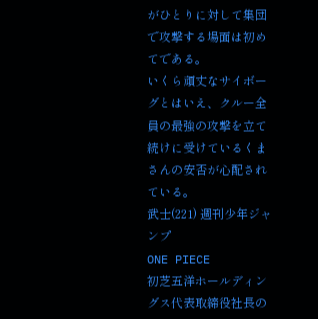がひとりに対して集団で攻撃する場面は初めてである。
いくら頑丈なサイボーグとはいえ、クルー全員の最強の攻撃を立て続けに受けているくまさんの安否が心配されている。
武士(221) 週刊少年ジャンプ
ONE PIECE
初芝五洋ホールディングス代表取締役社長の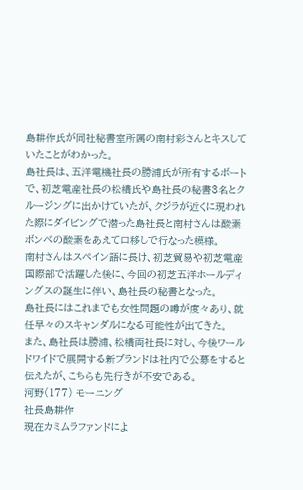島耕作氏が同社秘書室所属の南村彩さんとキスしていたことがわかった。
島社長は、五洋電機社長の勝浦氏が所有するボートで、初芝電産社長の松橋氏や島社長の秘書3名とクルージングに出かけていたが、クジラが近くに現われた際にダイビングで潜った島社長と南村さんは酸素ボンベの酸素をあえて口移しで行なった模様。
南村さんはスペイン語に長け、初芝貿易や初芝電産国際部で活躍した後に、今回の初芝五洋ホールディングスの誕生に伴い、島社長の秘書となった。
島社長にはこれまでも女性問題の噂が度々あり、就任早々のスキャンダルになる可能性が出てきた。
また、島社長は勝浦、松橋両社長に対し、今後ワールドワイドで展開する新ブランドは社内で公募をすると伝えたが、こちらも先行きが不安である。
河野(177) モーニング
社長島耕作
現在カミムラファンドによ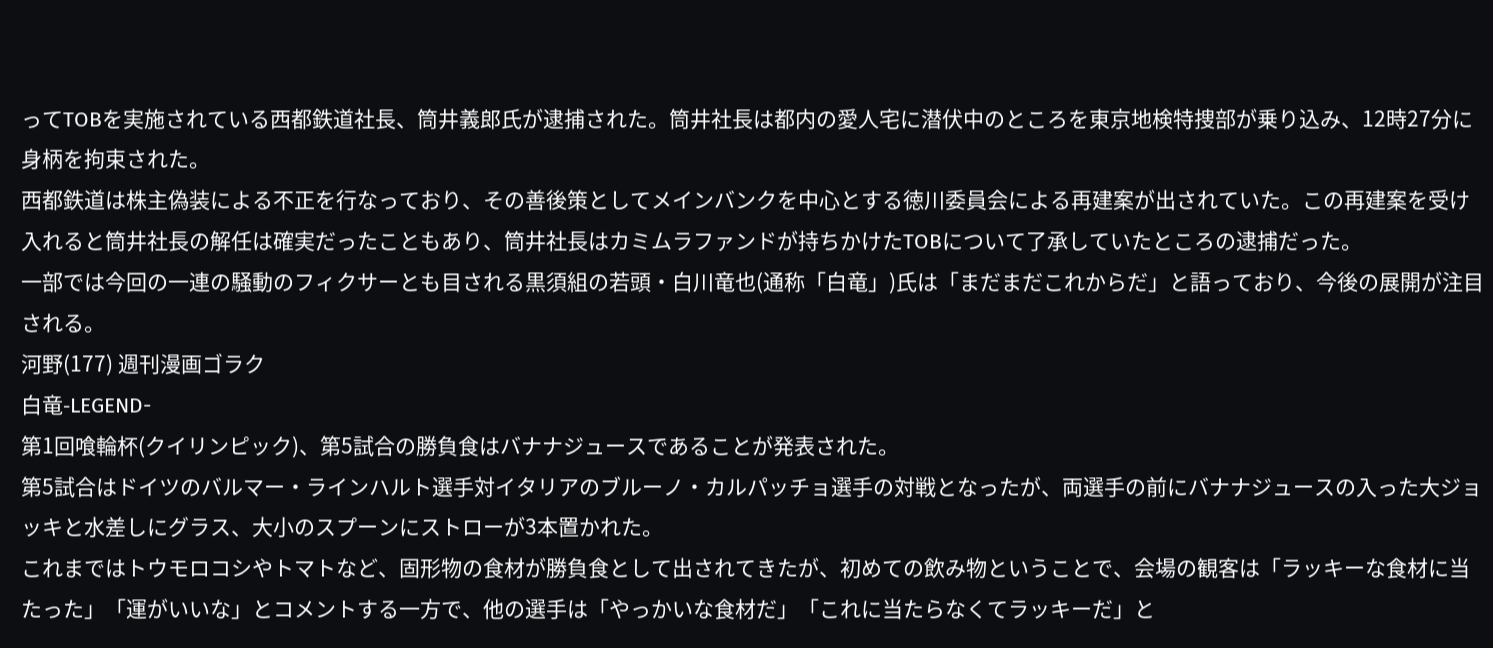ってTOBを実施されている西都鉄道社長、筒井義郎氏が逮捕された。筒井社長は都内の愛人宅に潜伏中のところを東京地検特捜部が乗り込み、12時27分に身柄を拘束された。
西都鉄道は株主偽装による不正を行なっており、その善後策としてメインバンクを中心とする徳川委員会による再建案が出されていた。この再建案を受け入れると筒井社長の解任は確実だったこともあり、筒井社長はカミムラファンドが持ちかけたTOBについて了承していたところの逮捕だった。
一部では今回の一連の騒動のフィクサーとも目される黒須組の若頭・白川竜也(通称「白竜」)氏は「まだまだこれからだ」と語っており、今後の展開が注目される。
河野(177) 週刊漫画ゴラク
白竜-LEGEND-
第1回喰輪杯(クイリンピック)、第5試合の勝負食はバナナジュースであることが発表された。
第5試合はドイツのバルマー・ラインハルト選手対イタリアのブルーノ・カルパッチョ選手の対戦となったが、両選手の前にバナナジュースの入った大ジョッキと水差しにグラス、大小のスプーンにストローが3本置かれた。
これまではトウモロコシやトマトなど、固形物の食材が勝負食として出されてきたが、初めての飲み物ということで、会場の観客は「ラッキーな食材に当たった」「運がいいな」とコメントする一方で、他の選手は「やっかいな食材だ」「これに当たらなくてラッキーだ」と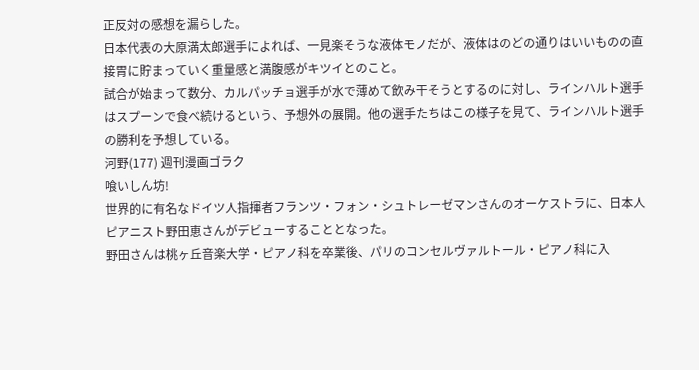正反対の感想を漏らした。
日本代表の大原満太郎選手によれば、一見楽そうな液体モノだが、液体はのどの通りはいいものの直接胃に貯まっていく重量感と満腹感がキツイとのこと。
試合が始まって数分、カルパッチョ選手が水で薄めて飲み干そうとするのに対し、ラインハルト選手はスプーンで食べ続けるという、予想外の展開。他の選手たちはこの様子を見て、ラインハルト選手の勝利を予想している。
河野(177) 週刊漫画ゴラク
喰いしん坊!
世界的に有名なドイツ人指揮者フランツ・フォン・シュトレーゼマンさんのオーケストラに、日本人ピアニスト野田恵さんがデビューすることとなった。
野田さんは桃ヶ丘音楽大学・ピアノ科を卒業後、パリのコンセルヴァルトール・ピアノ科に入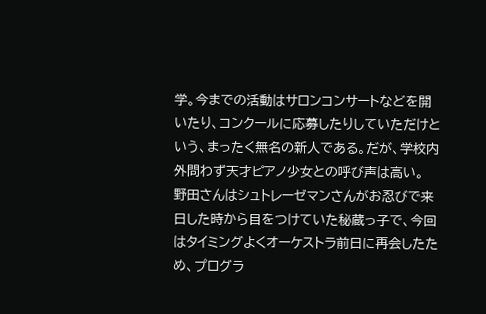学。今までの活動はサロンコンサートなどを開いたり、コンクールに応募したりしていただけという、まったく無名の新人である。だが、学校内外問わず天才ピアノ少女との呼び声は高い。
野田さんはシュトレーゼマンさんがお忍びで来日した時から目をつけていた秘蔵っ子で、今回はタイミングよくオーケストラ前日に再会したため、プログラ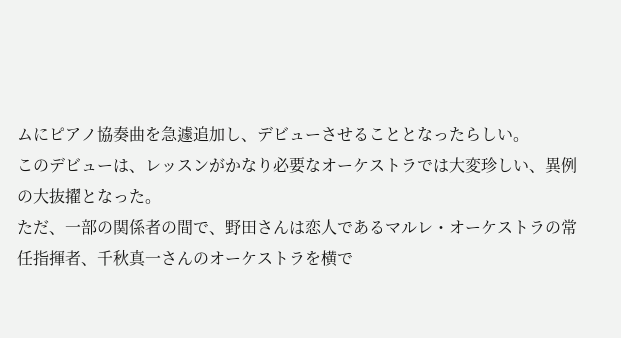ムにピアノ協奏曲を急遽追加し、デビューさせることとなったらしい。
このデビューは、レッスンがかなり必要なオーケストラでは大変珍しい、異例の大抜擢となった。
ただ、一部の関係者の間で、野田さんは恋人であるマルレ・オーケストラの常任指揮者、千秋真一さんのオーケストラを横で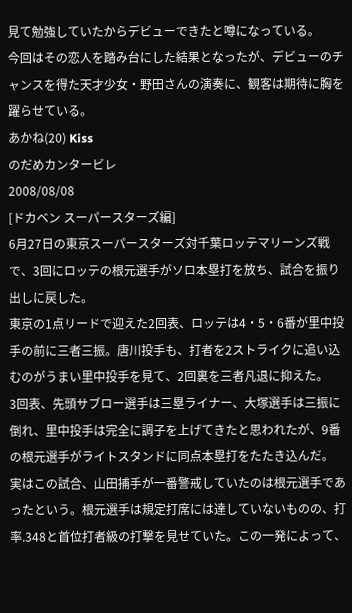見て勉強していたからデビューできたと噂になっている。
今回はその恋人を踏み台にした結果となったが、デビューのチャンスを得た天才少女・野田さんの演奏に、観客は期待に胸を躍らせている。
あかね(20) Kiss
のだめカンタービレ
2008/08/08
[ドカベン スーパースターズ編]
6月27日の東京スーパースターズ対千葉ロッテマリーンズ戦で、3回にロッテの根元選手がソロ本塁打を放ち、試合を振り出しに戻した。
東京の1点リードで迎えた2回表、ロッテは4・5・6番が里中投手の前に三者三振。唐川投手も、打者を2ストライクに追い込むのがうまい里中投手を見て、2回裏を三者凡退に抑えた。
3回表、先頭サブロー選手は三塁ライナー、大塚選手は三振に倒れ、里中投手は完全に調子を上げてきたと思われたが、9番の根元選手がライトスタンドに同点本塁打をたたき込んだ。
実はこの試合、山田捕手が一番警戒していたのは根元選手であったという。根元選手は規定打席には達していないものの、打率.348と首位打者級の打撃を見せていた。この一発によって、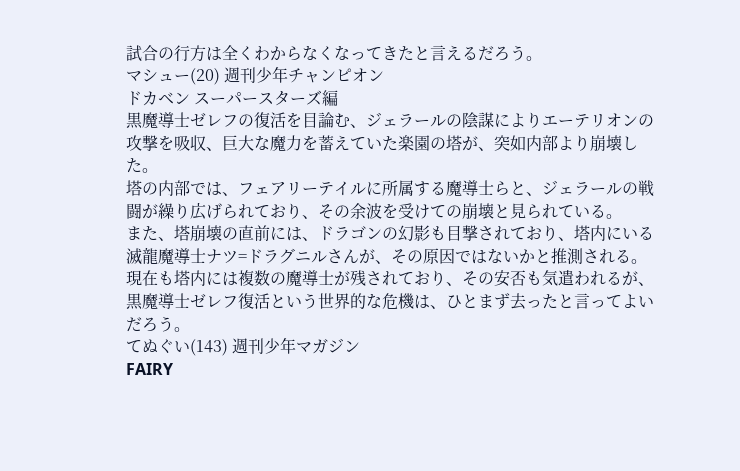試合の行方は全くわからなくなってきたと言えるだろう。
マシュー(20) 週刊少年チャンピオン
ドカベン スーパースターズ編
黒魔導士ゼレフの復活を目論む、ジェラールの陰謀によりエーテリオンの攻撃を吸収、巨大な魔力を蓄えていた楽園の塔が、突如内部より崩壊した。
塔の内部では、フェアリーテイルに所属する魔導士らと、ジェラールの戦闘が繰り広げられており、その余波を受けての崩壊と見られている。
また、塔崩壊の直前には、ドラゴンの幻影も目撃されており、塔内にいる滅龍魔導士ナツ=ドラグニルさんが、その原因ではないかと推測される。
現在も塔内には複数の魔導士が残されており、その安否も気遣われるが、黒魔導士ゼレフ復活という世界的な危機は、ひとまず去ったと言ってよいだろう。
てぬぐい(143) 週刊少年マガジン
FAIRY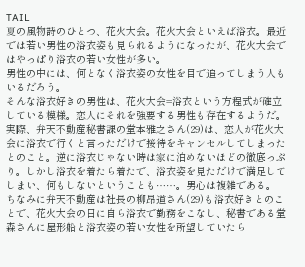TAIL
夏の風物詩のひとつ、花火大会。花火大会といえば浴衣。最近では若い男性の浴衣姿も見られるようになったが、花火大会ではやっぱり浴衣の若い女性が多い。
男性の中には、何となく浴衣姿の女性を目で追ってしまう人もいるだろう。
そんな浴衣好きの男性は、花火大会=浴衣という方程式が確立している模様。恋人にそれを強要する男性も存在するようだ。
実際、弁天不動産秘書課の堂本雅之さん(29)は、恋人が花火大会に浴衣で行くと言っただけで接待をキャンセルしてしまったとのこと。逆に浴衣じゃない時は家に泊めないほどの徹底っぷり。しかし浴衣を着たら着たで、浴衣姿を見ただけで満足してしまい、何もしないということも……。男心は複雑である。
ちなみに弁天不動産は社長の柳昂道さん(29)も浴衣好きとのことで、花火大会の日に自ら浴衣で勤務をこなし、秘書である堂森さんに屋形船と浴衣姿の若い女性を所望していたら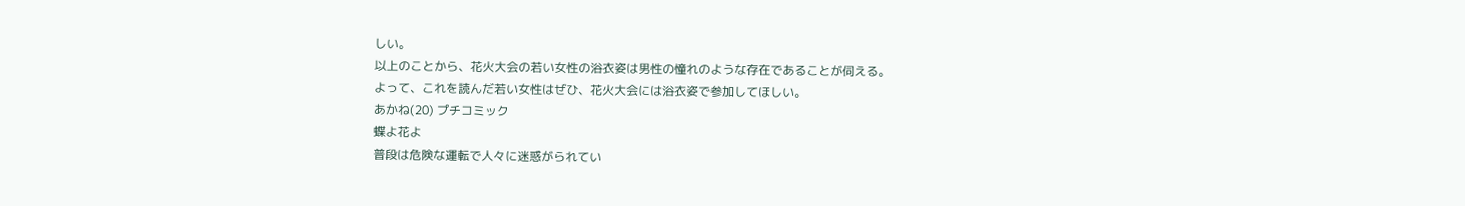しい。
以上のことから、花火大会の若い女性の浴衣姿は男性の憧れのような存在であることが伺える。
よって、これを読んだ若い女性はぜひ、花火大会には浴衣姿で参加してほしい。
あかね(20) プチコミック
蝶よ花よ
普段は危険な運転で人々に迷惑がられてい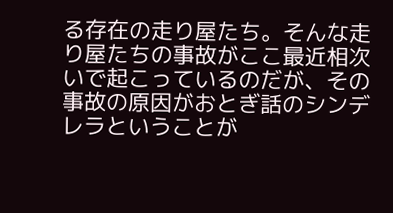る存在の走り屋たち。そんな走り屋たちの事故がここ最近相次いで起こっているのだが、その事故の原因がおとぎ話のシンデレラということが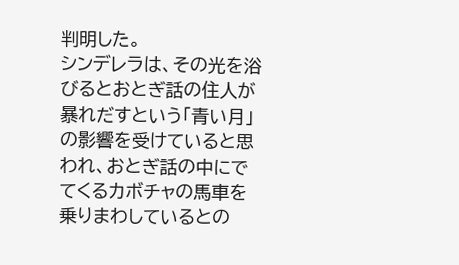判明した。
シンデレラは、その光を浴びるとおとぎ話の住人が暴れだすという「青い月」の影響を受けていると思われ、おとぎ話の中にでてくるカボチャの馬車を乗りまわしているとの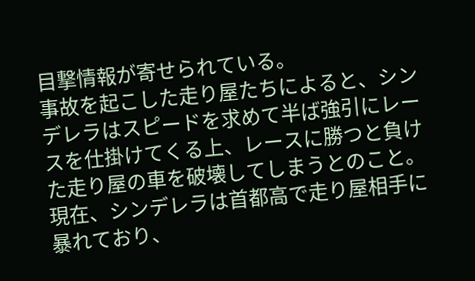目撃情報が寄せられている。
事故を起こした走り屋たちによると、シンデレラはスピードを求めて半ば強引にレースを仕掛けてくる上、レースに勝つと負けた走り屋の車を破壊してしまうとのこと。
現在、シンデレラは首都高で走り屋相手に暴れており、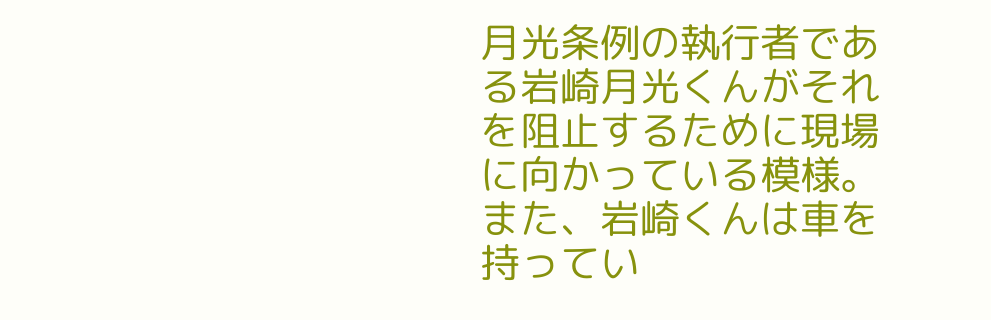月光条例の執行者である岩崎月光くんがそれを阻止するために現場に向かっている模様。
また、岩崎くんは車を持ってい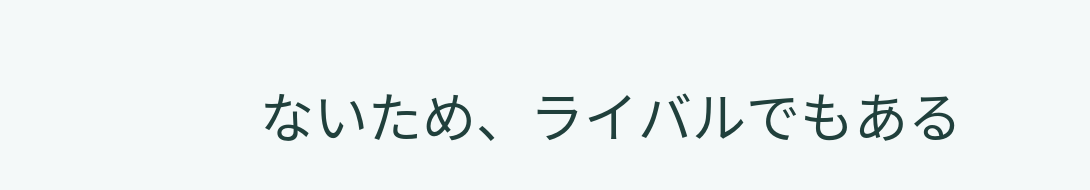ないため、ライバルでもある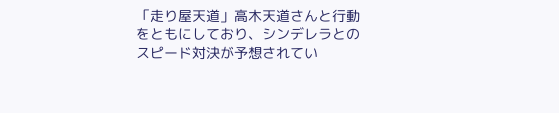「走り屋天道」高木天道さんと行動をともにしており、シンデレラとのスピード対決が予想されてい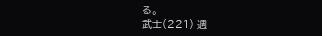る。
武士(221) 週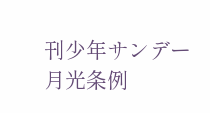刊少年サンデー
月光条例